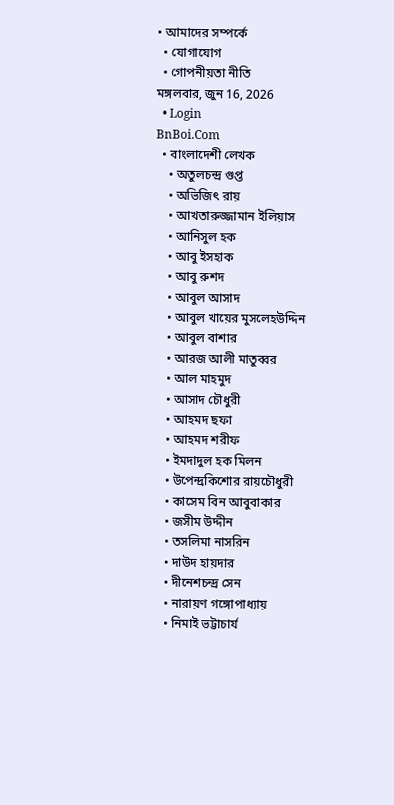• আমাদের সম্পর্কে
  • যোগাযোগ
  • গোপনীয়তা নীতি
মঙ্গলবার, জুন 16, 2026
  • Login
BnBoi.Com
  • বাংলাদেশী লেখক
    • অতুলচন্দ্র গুপ্ত
    • অভিজিৎ রায়
    • আখতারুজ্জামান ইলিয়াস
    • আনিসুল হক
    • আবু ইসহাক
    • আবু রুশদ
    • আবুল আসাদ
    • আবুল খায়ের মুসলেহউদ্দিন
    • আবুল বাশার
    • আরজ আলী মাতুব্বর
    • আল মাহমুদ
    • আসাদ চৌধুরী
    • আহমদ ছফা
    • আহমদ শরীফ
    • ইমদাদুল হক মিলন
    • উপেন্দ্রকিশোর রায়চৌধুরী
    • কাসেম বিন আবুবাকার
    • জসীম উদ্দীন
    • তসলিমা নাসরিন
    • দাউদ হায়দার
    • দীনেশচন্দ্র সেন
    • নারায়ণ গঙ্গোপাধ্যায়
    • নিমাই ভট্টাচার্য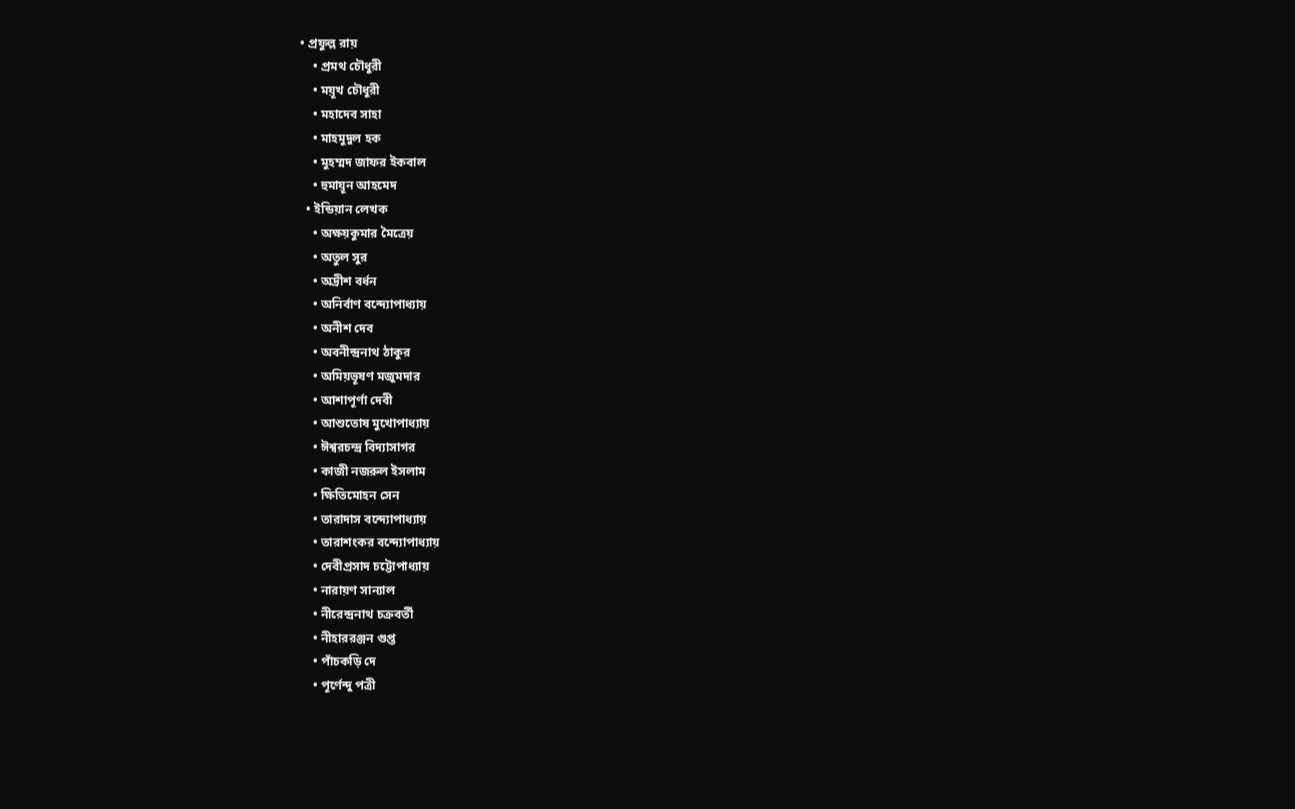• প্রফুল্ল রায়
    • প্রমথ চৌধুরী
    • ময়ূখ চৌধুরী
    • মহাদেব সাহা
    • মাহমুদুল হক
    • মুহম্মদ জাফর ইকবাল
    • হুমায়ূন আহমেদ
  • ইন্ডিয়ান লেখক
    • অক্ষয়কুমার মৈত্রেয়
    • অতুল সুর
    • অদ্রীশ বর্ধন
    • অনির্বাণ বন্দ্যোপাধ্যায়
    • অনীশ দেব
    • অবনীন্দ্রনাথ ঠাকুর
    • অমিয়ভূষণ মজুমদার
    • আশাপূর্ণা দেবী
    • আশুতোষ মুখোপাধ্যায়
    • ঈশ্বরচন্দ্র বিদ্যাসাগর
    • কাজী নজরুল ইসলাম
    • ক্ষিতিমোহন সেন
    • তারাদাস বন্দ্যোপাধ্যায়
    • তারাশংকর বন্দ্যোপাধ্যায়
    • দেবীপ্রসাদ চট্টোপাধ্যায়
    • নারায়ণ সান্যাল
    • নীরেন্দ্রনাথ চক্রবর্তী
    • নীহাররঞ্জন গুপ্ত
    • পাঁচকড়ি দে
    • পূর্ণেন্দু পত্রী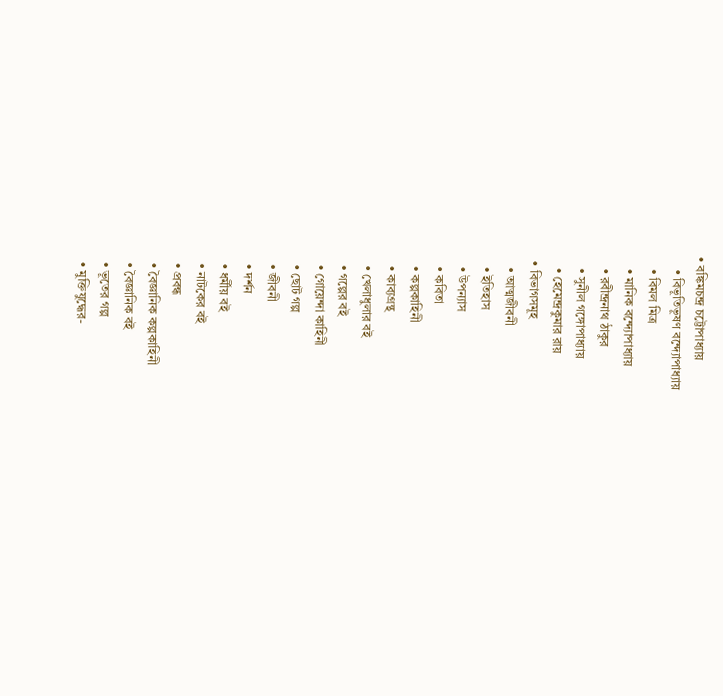• বঙ্কিমচন্দ্র চট্টোপাধ্যায়
    • বিভূতিভূষণ বন্দ্যোপাধ্যায়
    • বিমল মিত্র
    • মানিক বন্দ্যোপাধ্যায়
    • রবীন্দ্রনাথ ঠাকুর
    • সুনীল গঙ্গোপাধ্যায়
    • হেমেন্দ্রকুমার রায়
  • বিভাগসমূহ
    • আত্মজীবনী
    • ইতিহাস
    • উপন্যাস
    • কবিতা
    • কল্পকাহিনী
    • কাব্যগ্রন্থ
    • খেলাধুলার বই
    • গল্পের বই
    • গোয়েন্দা কাহিনী
    • ছোট গল্প
    • জীবনী
    • দর্শন
    • ধর্মীয় বই
    • নাটকের বই
    • প্রবন্ধ
    • বৈজ্ঞানিক কল্পকাহিনী
    • বৈজ্ঞানিক বই
    • ভূতের গল্প
    • মুক্তিযুদ্ধের-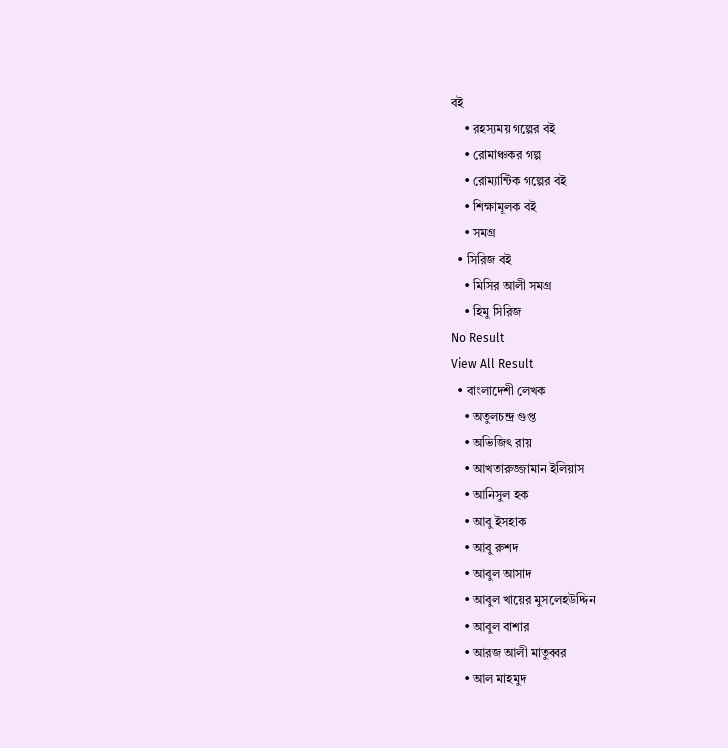বই
    • রহস্যময় গল্পের বই
    • রোমাঞ্চকর গল্প
    • রোম্যান্টিক গল্পের বই
    • শিক্ষামূলক বই
    • সমগ্র
  • সিরিজ বই
    • মিসির আলী সমগ্র
    • হিমু সিরিজ
No Result
View All Result
  • বাংলাদেশী লেখক
    • অতুলচন্দ্র গুপ্ত
    • অভিজিৎ রায়
    • আখতারুজ্জামান ইলিয়াস
    • আনিসুল হক
    • আবু ইসহাক
    • আবু রুশদ
    • আবুল আসাদ
    • আবুল খায়ের মুসলেহউদ্দিন
    • আবুল বাশার
    • আরজ আলী মাতুব্বর
    • আল মাহমুদ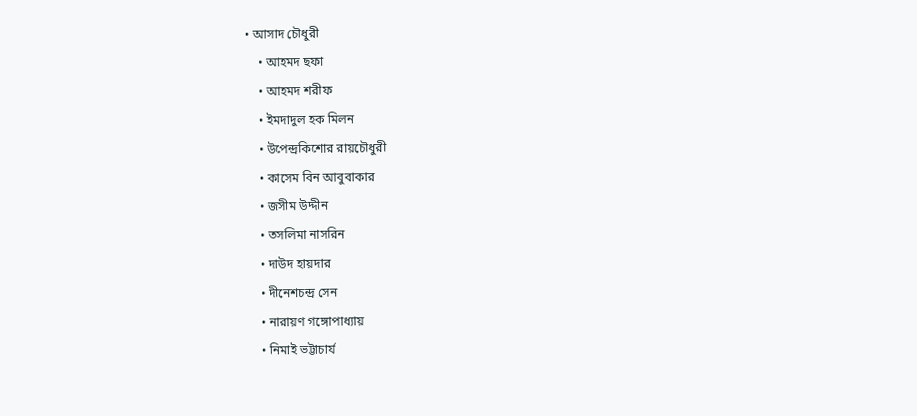• আসাদ চৌধুরী
    • আহমদ ছফা
    • আহমদ শরীফ
    • ইমদাদুল হক মিলন
    • উপেন্দ্রকিশোর রায়চৌধুরী
    • কাসেম বিন আবুবাকার
    • জসীম উদ্দীন
    • তসলিমা নাসরিন
    • দাউদ হায়দার
    • দীনেশচন্দ্র সেন
    • নারায়ণ গঙ্গোপাধ্যায়
    • নিমাই ভট্টাচার্য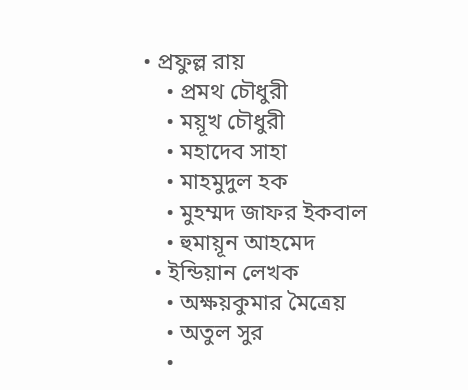• প্রফুল্ল রায়
    • প্রমথ চৌধুরী
    • ময়ূখ চৌধুরী
    • মহাদেব সাহা
    • মাহমুদুল হক
    • মুহম্মদ জাফর ইকবাল
    • হুমায়ূন আহমেদ
  • ইন্ডিয়ান লেখক
    • অক্ষয়কুমার মৈত্রেয়
    • অতুল সুর
    •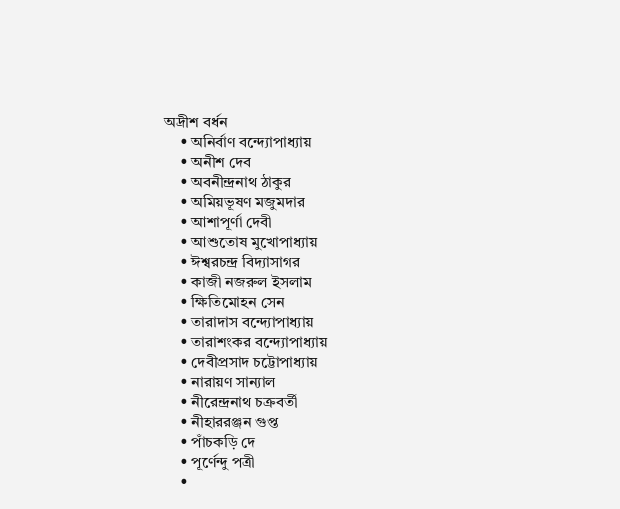অদ্রীশ বর্ধন
    • অনির্বাণ বন্দ্যোপাধ্যায়
    • অনীশ দেব
    • অবনীন্দ্রনাথ ঠাকুর
    • অমিয়ভূষণ মজুমদার
    • আশাপূর্ণা দেবী
    • আশুতোষ মুখোপাধ্যায়
    • ঈশ্বরচন্দ্র বিদ্যাসাগর
    • কাজী নজরুল ইসলাম
    • ক্ষিতিমোহন সেন
    • তারাদাস বন্দ্যোপাধ্যায়
    • তারাশংকর বন্দ্যোপাধ্যায়
    • দেবীপ্রসাদ চট্টোপাধ্যায়
    • নারায়ণ সান্যাল
    • নীরেন্দ্রনাথ চক্রবর্তী
    • নীহাররঞ্জন গুপ্ত
    • পাঁচকড়ি দে
    • পূর্ণেন্দু পত্রী
    •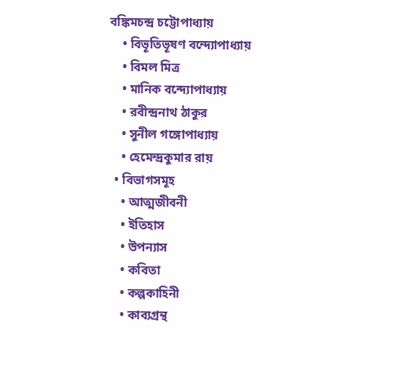বঙ্কিমচন্দ্র চট্টোপাধ্যায়
    • বিভূতিভূষণ বন্দ্যোপাধ্যায়
    • বিমল মিত্র
    • মানিক বন্দ্যোপাধ্যায়
    • রবীন্দ্রনাথ ঠাকুর
    • সুনীল গঙ্গোপাধ্যায়
    • হেমেন্দ্রকুমার রায়
  • বিভাগসমূহ
    • আত্মজীবনী
    • ইতিহাস
    • উপন্যাস
    • কবিতা
    • কল্পকাহিনী
    • কাব্যগ্রন্থ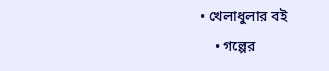• খেলাধুলার বই
    • গল্পের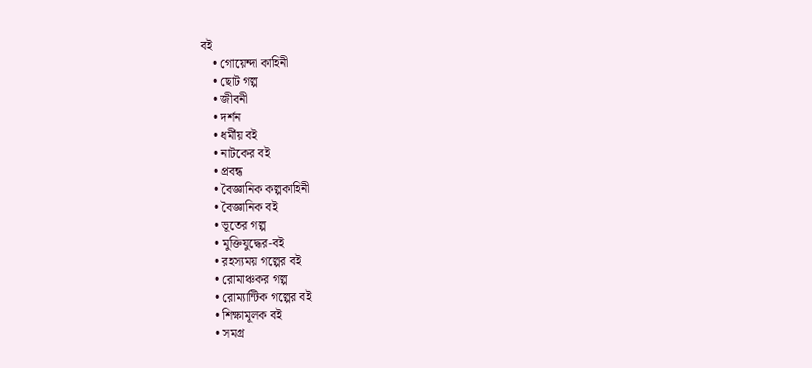বই
    • গোয়েন্দা কাহিনী
    • ছোট গল্প
    • জীবনী
    • দর্শন
    • ধর্মীয় বই
    • নাটকের বই
    • প্রবন্ধ
    • বৈজ্ঞানিক কল্পকাহিনী
    • বৈজ্ঞানিক বই
    • ভূতের গল্প
    • মুক্তিযুদ্ধের-বই
    • রহস্যময় গল্পের বই
    • রোমাঞ্চকর গল্প
    • রোম্যান্টিক গল্পের বই
    • শিক্ষামূলক বই
    • সমগ্র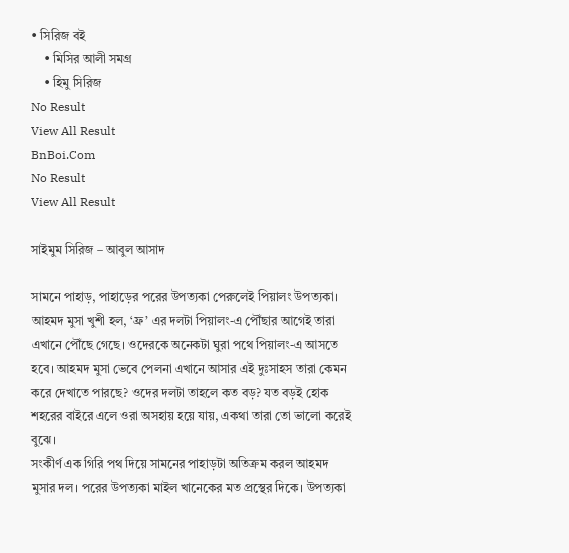• সিরিজ বই
    • মিসির আলী সমগ্র
    • হিমু সিরিজ
No Result
View All Result
BnBoi.Com
No Result
View All Result

সাইমুম সিরিজ – আবুল আসাদ

সামনে পাহাড়, পাহাড়ের পরের উপত্যকা পেরুলেই পিয়ালং উপত্যকা। আহমদ মুসা খুশী হল, ‘ফ্র’ এর দলটা পিয়ালং-এ পৌঁছার আগেই তারা এখানে পৌঁছে গেছে। ওদেরকে অনেকটা ঘুরা পথে পিয়ালং-এ আসতে হবে। আহমদ মুসা ভেবে পেলনা এখানে আসার এই দুঃসাহস তারা কেমন করে দেখাতে পারছে? ওদের দলটা তাহলে কত বড়? যত বড়ই হোক শহরের বাইরে এলে ওরা অসহায় হয়ে যায়, একথা তারা তো ভালো করেই বুঝে।
সংকীর্ণ এক গিরি পথ দিয়ে সামনের পাহাড়টা অতিক্রম করল আহমদ মুসার দল। পরের উপত্যকা মাইল খানেকের মত প্রস্থের দিকে। উপত্যকা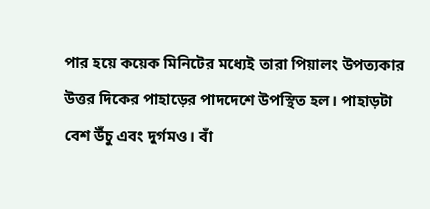পার হয়ে কয়েক মিনিটের মধ্যেই তারা পিয়ালং উপত্যকার উত্তর দিকের পাহাড়ের পাদদেশে উপস্থিত হল। পাহাড়টা বেশ উঁচু এবং দুর্গমও। বাঁ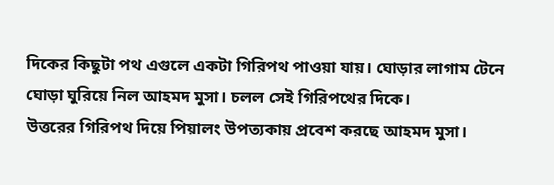দিকের কিছুটা পথ এগুলে একটা গিরিপথ পাওয়া যায়। ঘোড়ার লাগাম টেনে ঘোড়া ঘুরিয়ে নিল আহমদ মুসা। চলল সেই গিরিপথের দিকে।
উত্তরের গিরিপথ দিয়ে পিয়ালং উপত্যকায় প্রবেশ করছে আহমদ মুসা।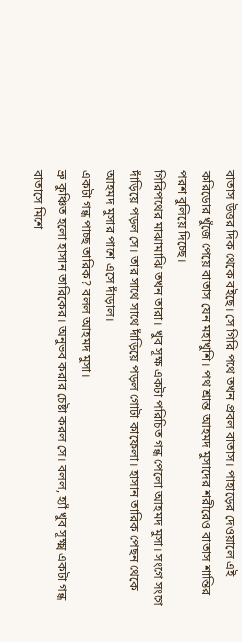বাতাস উত্তর দিক থেকে বইছে। সে গিরি পথে তখন প্রবল বাতাস। পাহাড়ের দেওয়ালে এই করিডোর খুঁজে পেয়ে বাতাস যেন মহাখুশি। পথ শ্রান্ত আহমদ মুসাদের শরীরেও বাতাস শান্তির পরশ বুলিয়ে দিচ্ছে।
গিরিপথের মাঝামাঝি তখন তারা। খুব সূক্ষ একটা পরিচিত গন্ধ পেলো আহমদ মুসা। সংগে সংগে দাঁড়িয়ে পড়ল সে। তার সাথে সাথে দাঁড়িয়ে পড়ল গোটা কাফেলা। হাসান তারিক পেছন থেকে আহমদ মুসার পাশে এসে দাঁড়াল।
একটা গন্ধ পাচ্ছ তারিক? বলল আহমদ মুসা।
ভ্রু কুঞ্চিত হলো হাসান তারিকের। অনুভব করার চেষ্টা করল সে। বলল, হ্যাঁ খুব সূক্ষ্ম একটা গন্ধ বাতাসে মিশে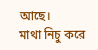আছে।
মাথা নিচু করে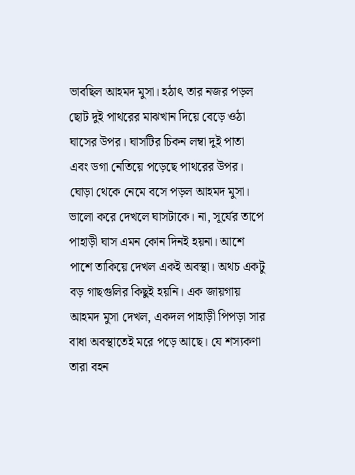ভাবছিল আহমদ মুসা। হঠাৎ তার নজর পড়ল ছোট দুই পাথরের মাঝখান দিয়ে বেড়ে ওঠা ঘাসের উপর। ঘাসটির চিকন লম্বা দুই পাতা এবং ডগা নেতিয়ে পড়েছে পাথরের উপর। ঘোড়া থেকে নেমে বসে পড়ল আহমদ মুসা। ভালো করে দেখলে ঘাসটাকে। না, সূর্যের তাপে পাহাড়ী ঘাস এমন কোন দিনই হয়না। আশে পাশে তাকিয়ে দেখল একই অবস্থা। অথচ একটু বড় গাছগুলির কিছুই হয়নি। এক জায়গায় আহমদ মুসা দেখল, একদল পাহাড়ী পিপড়া সার বাধা অবস্থাতেই মরে পড়ে আছে। যে শস্যকণা তারা বহন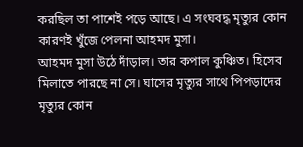করছিল তা পাশেই পড়ে আছে। এ সংঘবদ্ধ মৃত্যুর কোন কারণই খুঁজে পেলনা আহমদ মুসা।
আহমদ মুসা উঠে দাঁড়াল। তার কপাল কুঞ্চিত। হিসেব মিলাতে পারছে না সে। ঘাসের মৃত্যুর সাথে পিপড়াদের মৃত্যুর কোন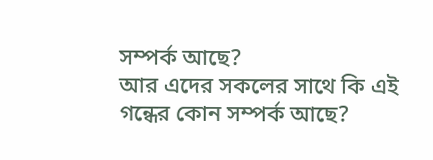সম্পর্ক আছে?
আর এদের সকলের সাথে কি এই গন্ধের কোন সম্পর্ক আছে?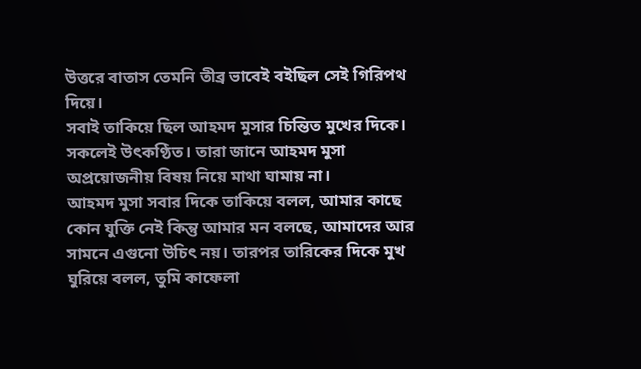উত্তরে বাতাস তেমনি তীব্র ভাবেই বইছিল সেই গিরিপথ দিয়ে।
সবাই তাকিয়ে ছিল আহমদ মুসার চিন্তিত মুখের দিকে। সকলেই উৎকণ্ঠিত। তারা জানে আহমদ মুসা অপ্রয়োজনীয় বিষয় নিয়ে মাথা ঘামায় না।
আহমদ মুসা সবার দিকে তাকিয়ে বলল, আমার কাছে কোন যুক্তি নেই কিন্তু আমার মন বলছে, আমাদের আর সামনে এগুনো উচিৎ নয়। তারপর তারিকের দিকে মুখ ঘুরিয়ে বলল, তুমি কাফেলা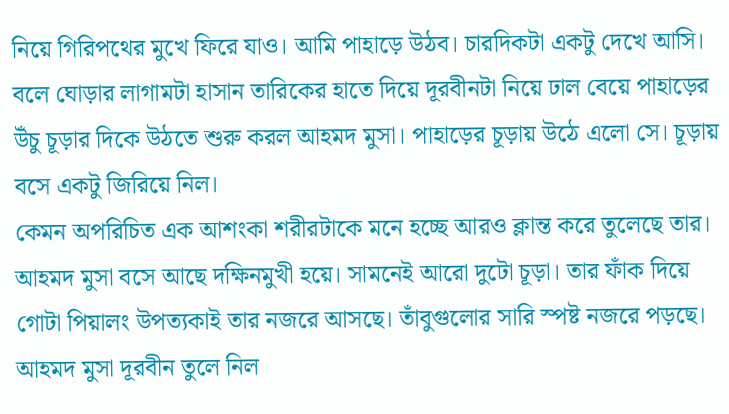নিয়ে গিরিপথের মুখে ফিরে যাও। আমি পাহাড়ে উঠব। চারদিকটা একটু দেখে আসি।
বলে ঘোড়ার লাগামটা হাসান তারিকের হাতে দিয়ে দূরবীনটা নিয়ে ঢাল বেয়ে পাহাড়ের উঁচু চূড়ার দিকে উঠতে শুরু করল আহমদ মুসা। পাহাড়ের চূড়ায় উঠে এলো সে। চূড়ায় বসে একটু জিরিয়ে নিল।
কেমন অপরিচিত এক আশংকা শরীরটাকে মনে হচ্ছে আরও ক্লান্ত করে তুলেছে তার।
আহমদ মুসা বসে আছে দক্ষিনমুখী হয়ে। সামনেই আরো দুটো চূড়া। তার ফাঁক দিয়ে গোটা পিয়ালং উপত্যকাই তার নজরে আসছে। তাঁবুগুলোর সারি স্পষ্ট নজরে পড়ছে। আহমদ মুসা দূরবীন তুলে নিল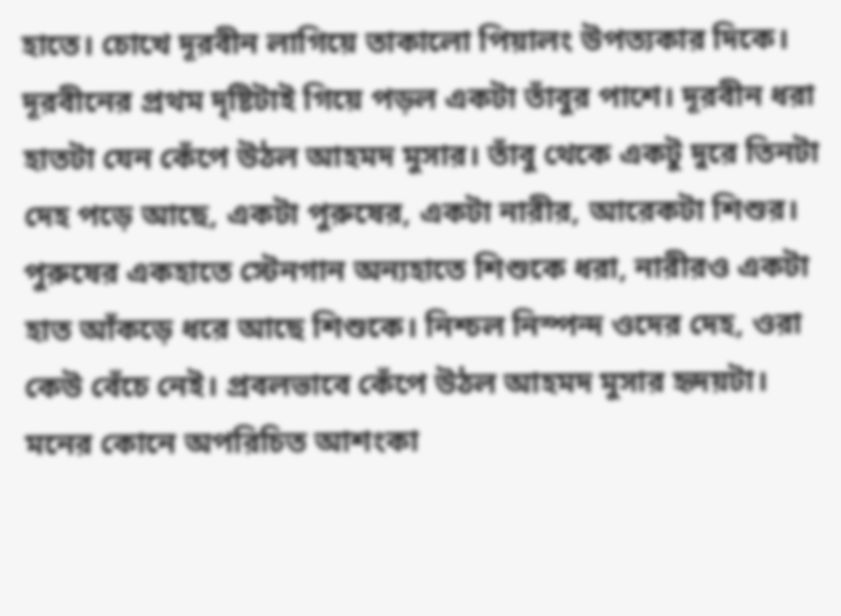হাতে। চোখে দূরবীন লাগিয়ে তাকালো পিয়ালং উপত্যকার দিকে। দূরবীনের প্রথম দৃষ্টিটাই গিয়ে পড়ল একটা তাঁবুর পাশে। দূরবীন ধরা হাতটা যেন কেঁপে উঠল আহমদ মুসার। তাঁবু থেকে একটু দুরে তিনটা দেহ পড়ে আছে, একটা পুরুষের, একটা নারীর, আরেকটা শিশুর। পুরুষের একহাতে স্টেনগান অন্যহাতে শিশুকে ধরা, নারীরও একটা হাত আঁকড়ে ধরে আছে শিশুকে। নিশ্চল নিস্পন্দ ওদের দেহ, ওরা কেউ বেঁচে নেই। প্রবলভাবে কেঁপে উঠল আহমদ মুসার হৃদয়টা। মনের কোনে অপরিচিত আশংকা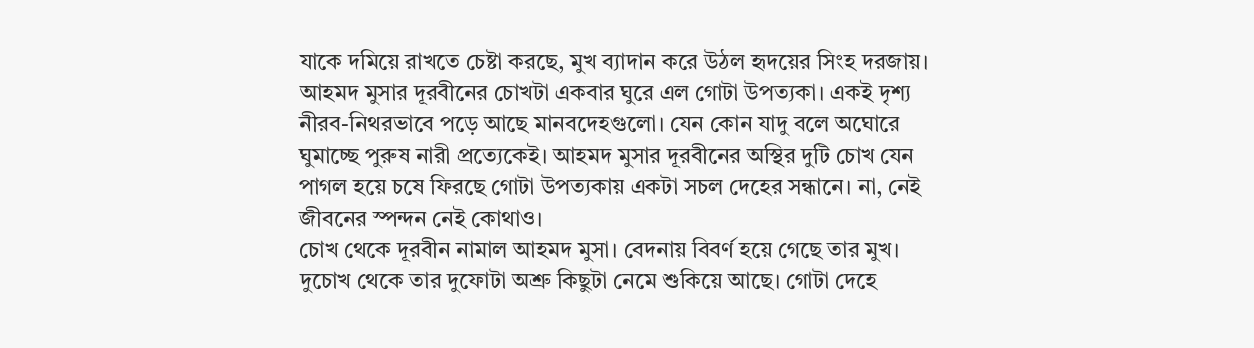যাকে দমিয়ে রাখতে চেষ্টা করছে, মুখ ব্যাদান করে উঠল হৃদয়ের সিংহ দরজায়।
আহমদ মুসার দূরবীনের চোখটা একবার ঘুরে এল গোটা উপত্যকা। একই দৃশ্য নীরব-নিথরভাবে পড়ে আছে মানবদেহগুলো। যেন কোন যাদু বলে অঘোরে ঘুমাচ্ছে পুরুষ নারী প্রত্যেকেই। আহমদ মুসার দূরবীনের অস্থির দুটি চোখ যেন পাগল হয়ে চষে ফিরছে গোটা উপত্যকায় একটা সচল দেহের সন্ধানে। না, নেই জীবনের স্পন্দন নেই কোথাও।
চোখ থেকে দূরবীন নামাল আহমদ মুসা। বেদনায় বিবর্ণ হয়ে গেছে তার মুখ। দুচোখ থেকে তার দুফোটা অশ্রু কিছুটা নেমে শুকিয়ে আছে। গোটা দেহে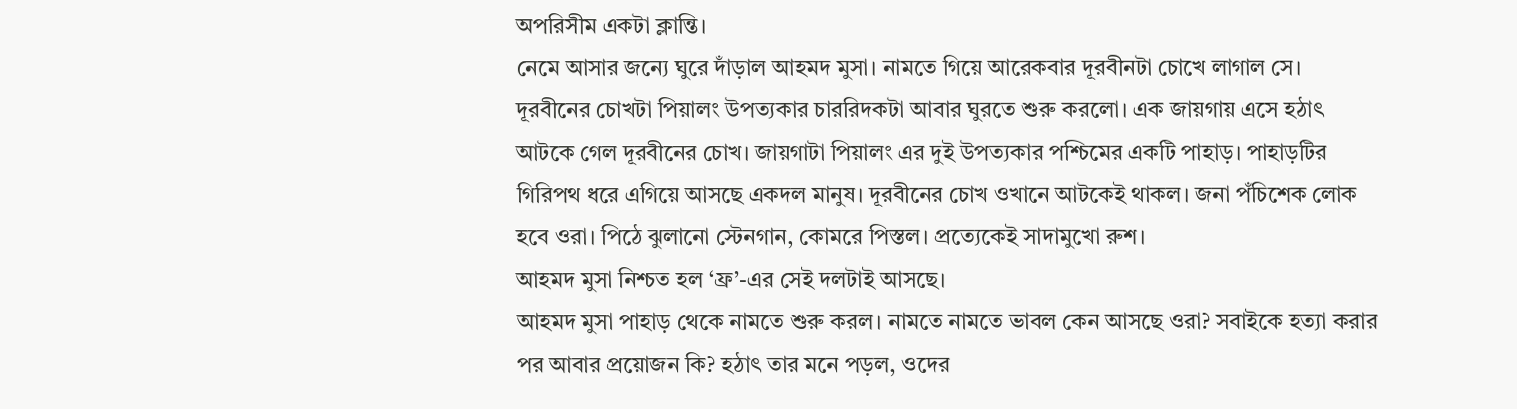অপরিসীম একটা ক্লান্তি।
নেমে আসার জন্যে ঘুরে দাঁড়াল আহমদ মুসা। নামতে গিয়ে আরেকবার দূরবীনটা চোখে লাগাল সে। দূরবীনের চোখটা পিয়ালং উপত্যকার চাররিদকটা আবার ঘুরতে শুরু করলো। এক জায়গায় এসে হঠাৎ আটকে গেল দূরবীনের চোখ। জায়গাটা পিয়ালং এর দুই উপত্যকার পশ্চিমের একটি পাহাড়। পাহাড়টির গিরিপথ ধরে এগিয়ে আসছে একদল মানুষ। দূরবীনের চোখ ওখানে আটকেই থাকল। জনা পঁচিশেক লোক হবে ওরা। পিঠে ঝুলানো স্টেনগান, কোমরে পিস্তল। প্রত্যেকেই সাদামুখো রুশ।
আহমদ মুসা নিশ্চত হল ‘ফ্র’-এর সেই দলটাই আসছে।
আহমদ মুসা পাহাড় থেকে নামতে শুরু করল। নামতে নামতে ভাবল কেন আসছে ওরা? সবাইকে হত্যা করার পর আবার প্রয়োজন কি? হঠাৎ তার মনে পড়ল, ওদের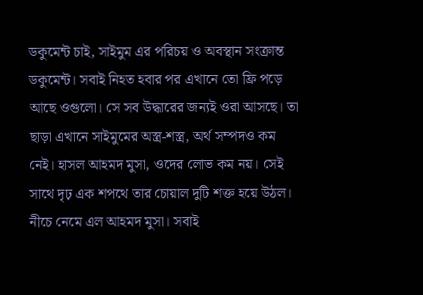ডকুমেন্ট চাই, সাইমুম এর পরিচয় ও অবস্থান সংক্রান্ত ডকুমেন্ট। সবাই নিহত হবার পর এখানে তো ফ্রি পড়ে আছে ওগুলো। সে সব উদ্ধারের জন্যই ওরা আসছে। তা ছাড়া এখানে সাইমুমের অস্ত্র-শস্ত্র, অর্থ সম্পদও কম নেই। হাসল আহমদ মুসা, ওদের লোভ কম নয়। সেই সাথে দৃঢ় এক শপথে তার চোয়াল দুটি শক্ত হয়ে উঠল। নীচে নেমে এল আহমদ মুসা। সবাই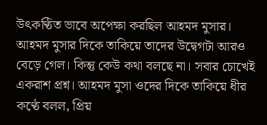উৎকণ্ঠিত ভাবে অপেক্ষা করছিল আহমদ মুসার। আহমদ মুসার দিকে তাকিয়ে তাদের উদ্বেগটা আরও বেড়ে গেল। কিন্তু কেউ কথা বলছে না। সবার চোখেই একরাশ প্রশ্ন। আহমদ মুসা ওদের দিকে তাকিয়ে ধীর কণ্ঠে বলল, প্রিয়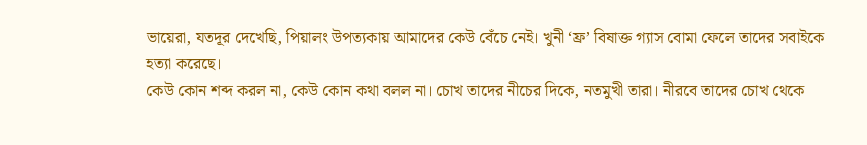ভায়েরা, যতদূর দেখেছি, পিয়ালং উপত্যকায় আমাদের কেউ বেঁচে নেই। খুনী ‘ফ্র’ বিষাক্ত গ্যাস বোমা ফেলে তাদের সবাইকে হত্যা করেছে।
কেউ কোন শব্দ করল না, কেউ কোন কথা বলল না। চোখ তাদের নীচের দিকে, নতমুখী তারা। নীরবে তাদের চোখ থেকে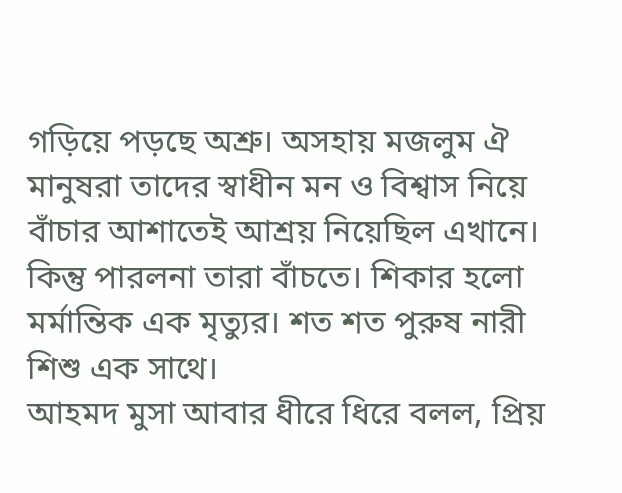গড়িয়ে পড়ছে অশ্রু। অসহায় মজলুম ঐ মানুষরা তাদের স্বাধীন মন ও বিশ্বাস নিয়ে বাঁচার আশাতেই আশ্রয় নিয়েছিল এখানে। কিন্তু পারলনা তারা বাঁচতে। শিকার হলো মর্মান্তিক এক মৃত্যুর। শত শত পুরুষ নারী শিশু এক সাথে।
আহমদ মুসা আবার ধীরে ধিরে বলল, প্রিয়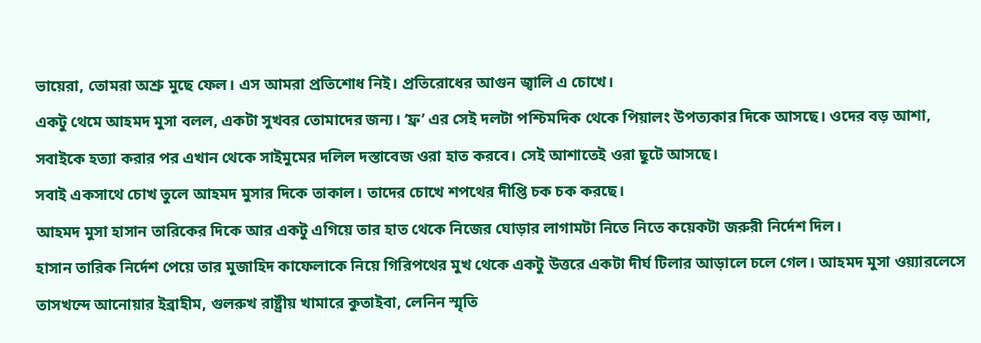ভায়েরা, তোমরা অশ্রু মুছে ফেল। এস আমরা প্রতিশোধ নিই। প্রতিরোধের আগুন জ্বালি এ চোখে।
একটু থেমে আহমদ মুসা বলল, একটা সুখবর তোমাদের জন্য। ‘ফ্র’ এর সেই দলটা পশ্চিমদিক থেকে পিয়ালং উপত্যকার দিকে আসছে। ওদের বড় আশা, সবাইকে হত্যা করার পর এখান থেকে সাইমুমের দলিল দস্তাবেজ ওরা হাত করবে। সেই আশাতেই ওরা ছুটে আসছে।
সবাই একসাথে চোখ তুলে আহমদ মুসার দিকে তাকাল। তাদের চোখে শপথের দীপ্তি চক চক করছে।
আহমদ মুসা হাসান তারিকের দিকে আর একটু এগিয়ে তার হাত থেকে নিজের ঘোড়ার লাগামটা নিতে নিতে কয়েকটা জরুরী নির্দেশ দিল।
হাসান তারিক নির্দেশ পেয়ে তার মুজাহিদ কাফেলাকে নিয়ে গিরিপথের মুখ থেকে একটু উত্তরে একটা দীর্ঘ টিলার আড়ালে চলে গেল। আহমদ মুসা ওয়্যারলেসে তাসখন্দে আনোয়ার ইব্রাহীম, গুলরুখ রাষ্ট্রীয় খামারে কুতাইবা, লেনিন স্মৃতি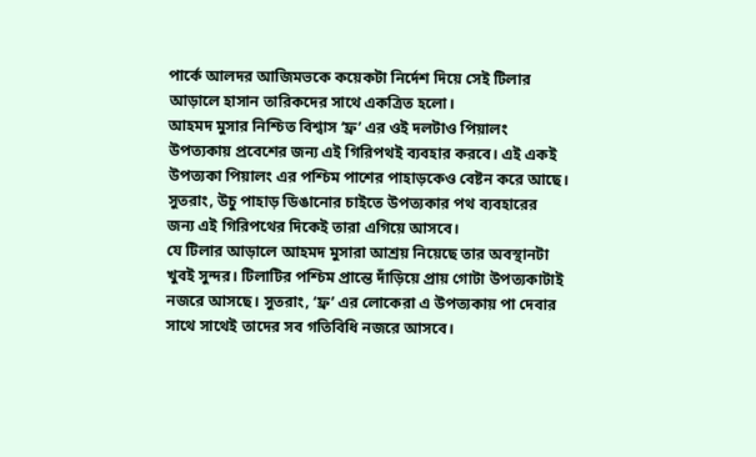পার্কে আলদর আজিমভকে কয়েকটা নির্দেশ দিয়ে সেই টিলার আড়ালে হাসান তারিকদের সাথে একত্রিত হলো।
আহমদ মুসার নিশ্চিত বিশ্বাস ‘ফ্র’ এর ওই দলটাও পিয়ালং উপত্যকায় প্রবেশের জন্য এই গিরিপথই ব্যবহার করবে। এই একই উপত্যকা পিয়ালং এর পশ্চিম পাশের পাহাড়কেও বেষ্টন করে আছে। সুতরাং, উচু পাহাড় ডিঙানোর চাইতে উপত্যকার পথ ব্যবহারের জন্য এই গিরিপথের দিকেই তারা এগিয়ে আসবে।
যে টিলার আড়ালে আহমদ মুসারা আশ্রয় নিয়েছে তার অবস্থানটা খুবই সুন্দর। টিলাটির পশ্চিম প্রান্তে দাঁড়িয়ে প্রায় গোটা উপত্যকাটাই নজরে আসছে। সুতরাং, ‘ফ্র’ এর লোকেরা এ উপত্যকায় পা দেবার সাথে সাথেই তাদের সব গতিবিধি নজরে আসবে।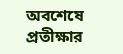অবশেষে প্রতীক্ষার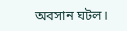অবসান ঘটল।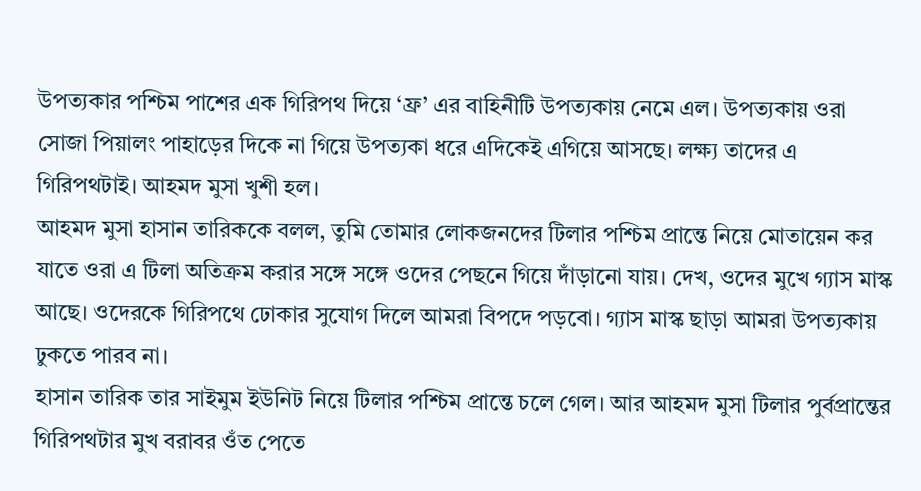উপত্যকার পশ্চিম পাশের এক গিরিপথ দিয়ে ‘ফ্র’ এর বাহিনীটি উপত্যকায় নেমে এল। উপত্যকায় ওরা সোজা পিয়ালং পাহাড়ের দিকে না গিয়ে উপত্যকা ধরে এদিকেই এগিয়ে আসছে। লক্ষ্য তাদের এ গিরিপথটাই। আহমদ মুসা খুশী হল।
আহমদ মুসা হাসান তারিককে বলল, তুমি তোমার লোকজনদের টিলার পশ্চিম প্রান্তে নিয়ে মোতায়েন কর যাতে ওরা এ টিলা অতিক্রম করার সঙ্গে সঙ্গে ওদের পেছনে গিয়ে দাঁড়ানো যায়। দেখ, ওদের মুখে গ্যাস মাস্ক আছে। ওদেরকে গিরিপথে ঢোকার সুযোগ দিলে আমরা বিপদে পড়বো। গ্যাস মাস্ক ছাড়া আমরা উপত্যকায় ঢুকতে পারব না।
হাসান তারিক তার সাইমুম ইউনিট নিয়ে টিলার পশ্চিম প্রান্তে চলে গেল। আর আহমদ মুসা টিলার পুর্বপ্রান্তের গিরিপথটার মুখ বরাবর ওঁত পেতে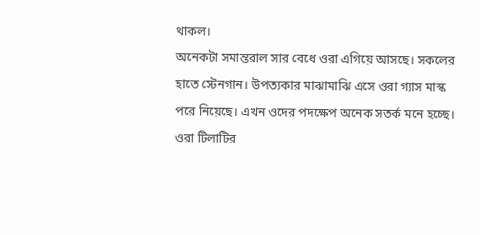থাকল।
অনেকটা সমান্তরাল সার বেধে ওরা এগিয়ে আসছে। সকলের হাতে স্টেনগান। উপত্যকার মাঝামাঝি এসে ওরা গ্যাস মাস্ক পরে নিয়েছে। এখন ওদের পদক্ষেপ অনেক সতর্ক মনে হচ্ছে।
ওরা টিলাটির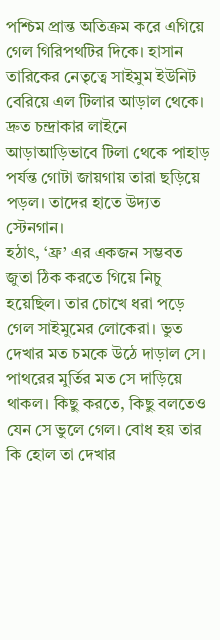পশ্চিম প্রান্ত অতিক্রম করে এগিয়ে গেল গিরিপথটির দিকে। হাসান তারিকের নেতৃত্বে সাইমুম ইউনিট বেরিয়ে এল টিলার আড়াল থেকে। দ্রুত চন্দ্রাকার লাইনে আড়াআড়িভাবে টিলা থেকে পাহাড় পর্যন্ত গোটা জায়গায় তারা ছড়িয়ে পড়ল। তাদের হাতে উদ্যত স্টেনগান।
হঠাৎ, ‘ফ্র’ এর একজন সম্ভবত জুতা ঠিক করতে গিয়ে নিচু হয়েছিল। তার চোখে ধরা পড়ে গেল সাইমুমের লোকেরা। ভুত দেখার মত চমকে উঠে দাড়াল সে। পাথরের মুর্তির মত সে দাড়িয়ে থাকল। কিছু করতে, কিছু বলতেও যেন সে ভুলে গেল। বোধ হয় তার কি হোল তা দেখার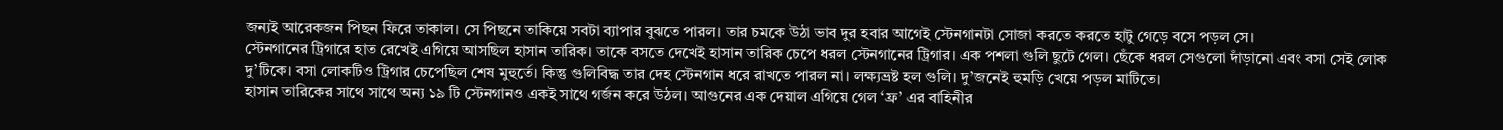জন্যই আরেকজন পিছন ফিরে তাকাল। সে পিছনে তাকিয়ে সবটা ব্যাপার বুঝতে পারল। তার চমকে উঠা ভাব দুর হবার আগেই স্টেনগানটা সোজা করতে করতে হাটু গেড়ে বসে পড়ল সে।
স্টেনগানের ট্রিগারে হাত রেখেই এগিয়ে আসছিল হাসান তারিক। তাকে বসতে দেখেই হাসান তারিক চেপে ধরল স্টেনগানের ট্রিগার। এক পশলা গুলি ছুটে গেল। ছেঁকে ধরল সেগুলো দাঁড়ানো এবং বসা সেই লোক দু’টিকে। বসা লোকটিও ট্রিগার চেপেছিল শেষ মুহুর্তে। কিন্তু গুলিবিদ্ধ তার দেহ স্টেনগান ধরে রাখতে পারল না। লক্ষ্যভ্রষ্ট হল গুলি। দু’জনেই হুমড়ি খেয়ে পড়ল মাটিতে।
হাসান তারিকের সাথে সাথে অন্য ১৯ টি স্টেনগানও একই সাথে গর্জন করে উঠল। আগুনের এক দেয়াল এগিয়ে গেল ‘ফ্র’ এর বাহিনীর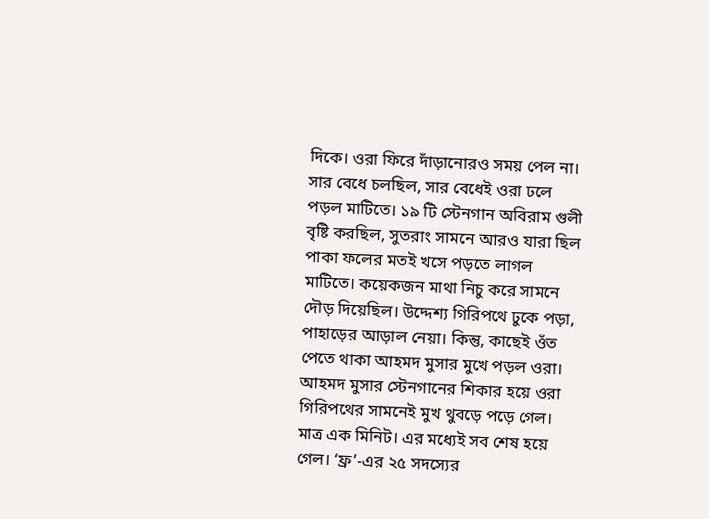দিকে। ওরা ফিরে দাঁড়ানোরও সময় পেল না। সার বেধে চলছিল, সার বেধেই ওরা ঢলে পড়ল মাটিতে। ১৯ টি স্টেনগান অবিরাম গুলী বৃষ্টি করছিল, সুতরাং সামনে আরও যারা ছিল পাকা ফলের মতই খসে পড়তে লাগল মাটিতে। কয়েকজন মাথা নিচু করে সামনে দৌড় দিয়েছিল। উদ্দেশ্য গিরিপথে ঢুকে পড়া, পাহাড়ের আড়াল নেয়া। কিন্তু, কাছেই ওঁত পেতে থাকা আহমদ মুসার মুখে পড়ল ওরা। আহমদ মুসার স্টেনগানের শিকার হয়ে ওরা গিরিপথের সামনেই মুখ থুবড়ে পড়ে গেল। মাত্র এক মিনিট। এর মধ্যেই সব শেষ হয়ে গেল। ‘ফ্র’-এর ২৫ সদস্যের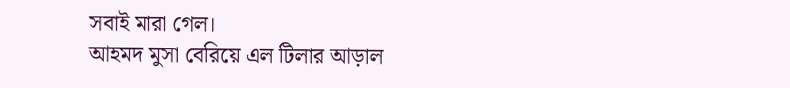সবাই মারা গেল।
আহমদ মুসা বেরিয়ে এল টিলার আড়াল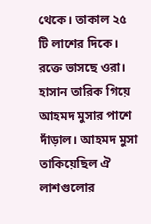থেকে। তাকাল ২৫ টি লাশের দিকে। রক্তে ভাসছে ওরা। হাসান তারিক গিয়ে আহমদ মুসার পাশে দাঁড়াল। আহমদ মুসা তাকিয়েছিল ঐ লাশগুলোর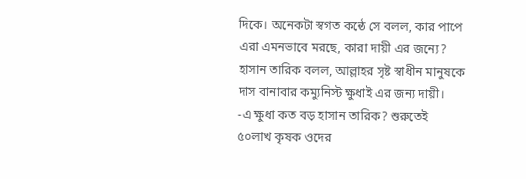দিকে। অনেকটা স্বগত কন্ঠে সে বলল, কার পাপে এরা এমনভাবে মরছে, কারা দায়ী এর জন্যে?
হাসান তারিক বলল, আল্লাহর সৃষ্ট স্বাধীন মানুষকে দাস বানাবার কম্যুনিস্ট ক্ষুধাই এর জন্য দায়ী।
-এ ক্ষুধা কত বড় হাসান তারিক? শুরুতেই ৫০লাখ কৃষক ওদের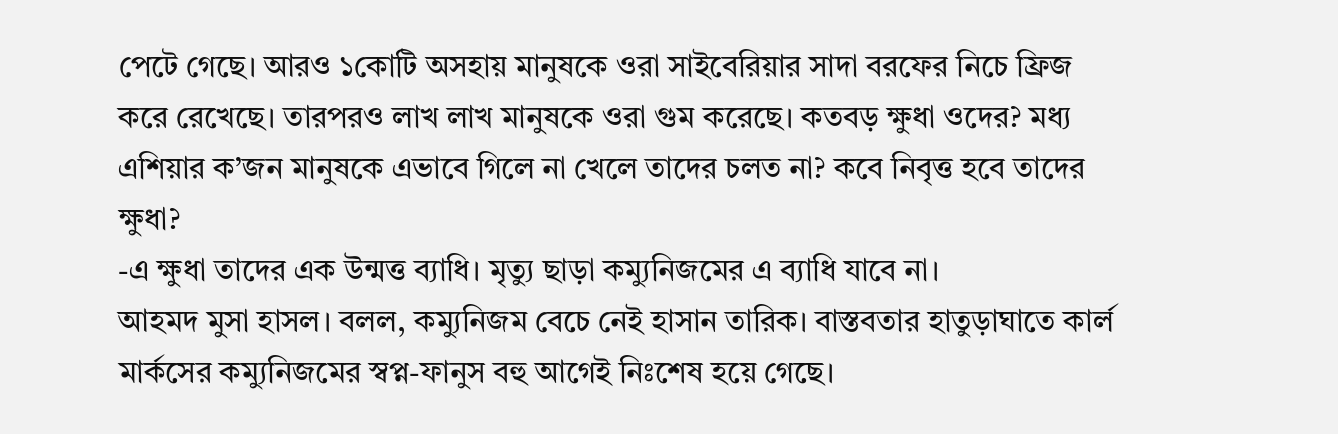পেটে গেছে। আরও ১কোটি অসহায় মানুষকে ওরা সাইবেরিয়ার সাদা বরফের নিচে ফ্রিজ করে রেখেছে। তারপরও লাখ লাখ মানুষকে ওরা গুম করেছে। কতবড় ক্ষুধা ওদের? মধ্য এশিয়ার ক’জন মানুষকে এভাবে গিলে না খেলে তাদের চলত না? কবে নিবৃত্ত হবে তাদের ক্ষুধা?
-এ ক্ষুধা তাদের এক উন্মত্ত ব্যাধি। মৃত্যু ছাড়া কম্যুনিজমের এ ব্যাধি যাবে না।
আহমদ মুসা হাসল। বলল, কম্যুনিজম বেচে নেই হাসান তারিক। বাস্তবতার হাতুড়াঘাতে কার্ল মার্কসের কম্যুনিজমের স্বপ্ন-ফানুস বহু আগেই নিঃশেষ হয়ে গেছে।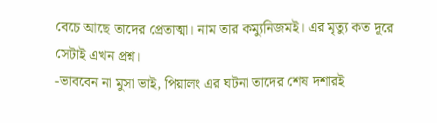বেচে আছে তাদের প্রেতাত্মা। নাম তার কম্যুনিজমই। এর মৃত্যু কত দূরে সেটাই এখন প্রশ্ন।
-ভাববেন না মুসা ভাই, পিয়ালং এর ঘটনা তাদের শেষ দশারই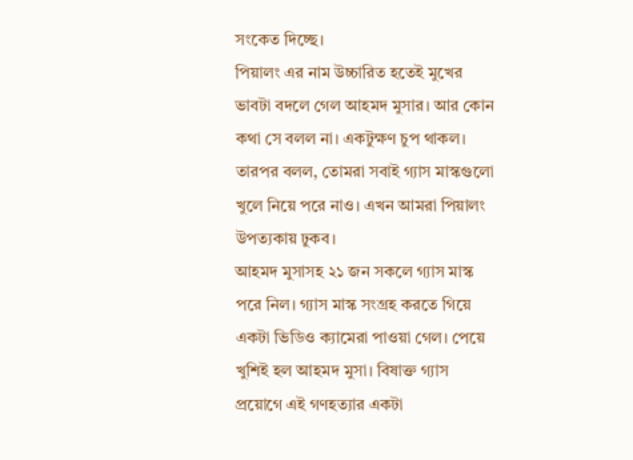সংকেত দিচ্ছে।
পিয়ালং এর নাম উচ্চারিত হতেই মুখের ভাবটা বদলে গেল আহমদ মুসার। আর কোন কথা সে বলল না। একটুক্ষণ চুপ থাকল। তারপর বলল, তোমরা সবাই গ্যাস মাস্কগুলো খুলে নিয়ে পরে নাও। এখন আমরা পিয়ালং উপত্যকায় ঢুকব।
আহমদ মুসাসহ ২১ জন সকলে গ্যাস মাস্ক পরে নিল। গ্যাস মাস্ক সংগ্রহ করতে গিয়ে একটা ভিডিও ক্যামেরা পাওয়া গেল। পেয়ে খুশিই হল আহমদ মুসা। বিষাক্ত গ্যাস প্রয়োগে এই গণহত্যার একটা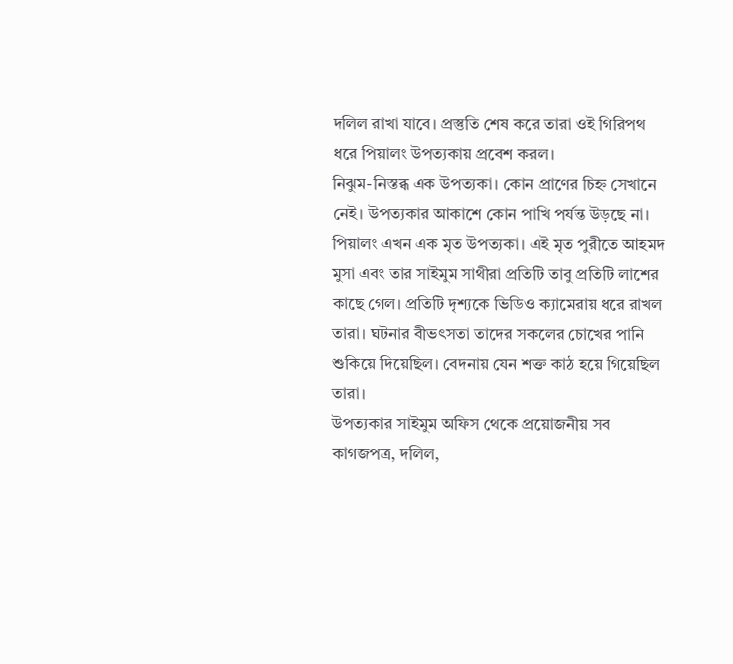দলিল রাখা যাবে। প্রস্তুতি শেষ করে তারা ওই গিরিপথ ধরে পিয়ালং উপত্যকায় প্রবেশ করল।
নিঝুম-নিস্তব্ধ এক উপত্যকা। কোন প্রাণের চিহ্ন সেখানে নেই। উপত্যকার আকাশে কোন পাখি পর্যন্ত উড়ছে না। পিয়ালং এখন এক মৃত উপত্যকা। এই মৃত পুরীতে আহমদ মুসা এবং তার সাইমুম সাথীরা প্রতিটি তাবু প্রতিটি লাশের কাছে গেল। প্রতিটি দৃশ্যকে ভিডিও ক্যামেরায় ধরে রাখল তারা। ঘটনার বীভৎসতা তাদের সকলের চোখের পানি শুকিয়ে দিয়েছিল। বেদনায় যেন শক্ত কাঠ হয়ে গিয়েছিল তারা।
উপত্যকার সাইমুম অফিস থেকে প্রয়োজনীয় সব কাগজপত্র, দলিল,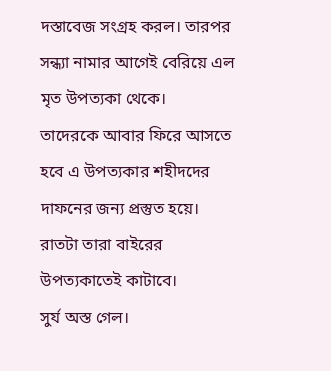দস্তাবেজ সংগ্রহ করল। তারপর সন্ধ্যা নামার আগেই বেরিয়ে এল মৃত উপত্যকা থেকে।
তাদেরকে আবার ফিরে আসতে হবে এ উপত্যকার শহীদদের দাফনের জন্য প্রস্তুত হয়ে। রাতটা তারা বাইরের উপত্যকাতেই কাটাবে।
সুর্য অস্ত গেল।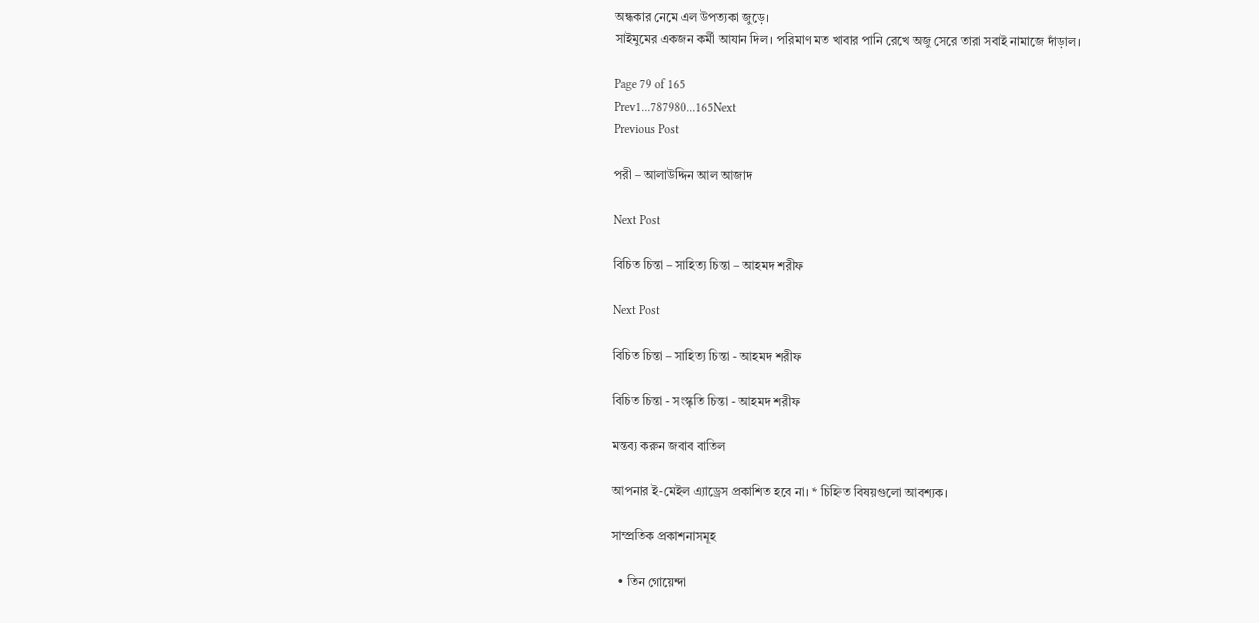অন্ধকার নেমে এল উপত্যকা জুড়ে।
সাইমুমের একজন কর্মী আযান দিল। পরিমাণ মত খাবার পানি রেখে অজু সেরে তারা সবাই নামাজে দাঁড়াল।

Page 79 of 165
Prev1...787980...165Next
Previous Post

পরী – আলাউদ্দিন আল আজাদ

Next Post

বিচিত চিন্তা – সাহিত্য চিন্তা – আহমদ শরীফ

Next Post

বিচিত চিন্তা – সাহিত্য চিন্তা - আহমদ শরীফ

বিচিত চিন্তা - সংস্কৃতি চিন্তা - আহমদ শরীফ

মন্তব্য করুন জবাব বাতিল

আপনার ই-মেইল এ্যাড্রেস প্রকাশিত হবে না। * চিহ্নিত বিষয়গুলো আবশ্যক।

সাম্প্রতিক প্রকাশনাসমূহ

  • তিন গোয়েন্দা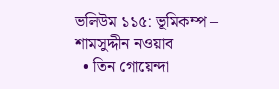ভলিউম ১১৫: ভূমিকম্প – শামসুদ্দীন নওয়াব
  • তিন গোয়েন্দা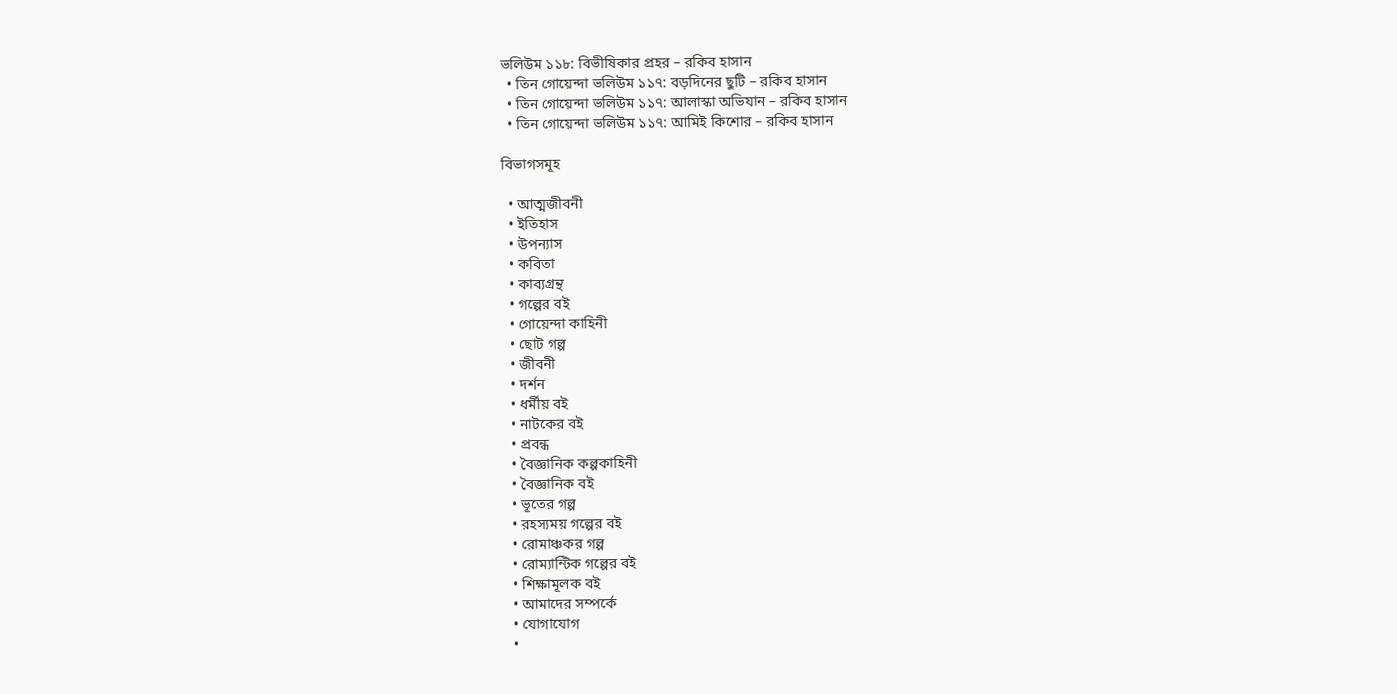ভলিউম ১১৮: বিভীষিকার প্রহর – রকিব হাসান
  • তিন গোয়েন্দা ভলিউম ১১৭: বড়দিনের ছুটি – রকিব হাসান
  • তিন গোয়েন্দা ভলিউম ১১৭: আলাস্কা অভিযান – রকিব হাসান
  • তিন গোয়েন্দা ভলিউম ১১৭: আমিই কিশোর – রকিব হাসান

বিভাগসমূহ

  • আত্মজীবনী
  • ইতিহাস
  • উপন্যাস
  • কবিতা
  • কাব্যগ্রন্থ
  • গল্পের বই
  • গোয়েন্দা কাহিনী
  • ছোট গল্প
  • জীবনী
  • দর্শন
  • ধর্মীয় বই
  • নাটকের বই
  • প্রবন্ধ
  • বৈজ্ঞানিক কল্পকাহিনী
  • বৈজ্ঞানিক বই
  • ভূতের গল্প
  • রহস্যময় গল্পের বই
  • রোমাঞ্চকর গল্প
  • রোম্যান্টিক গল্পের বই
  • শিক্ষামূলক বই
  • আমাদের সম্পর্কে
  • যোগাযোগ
  •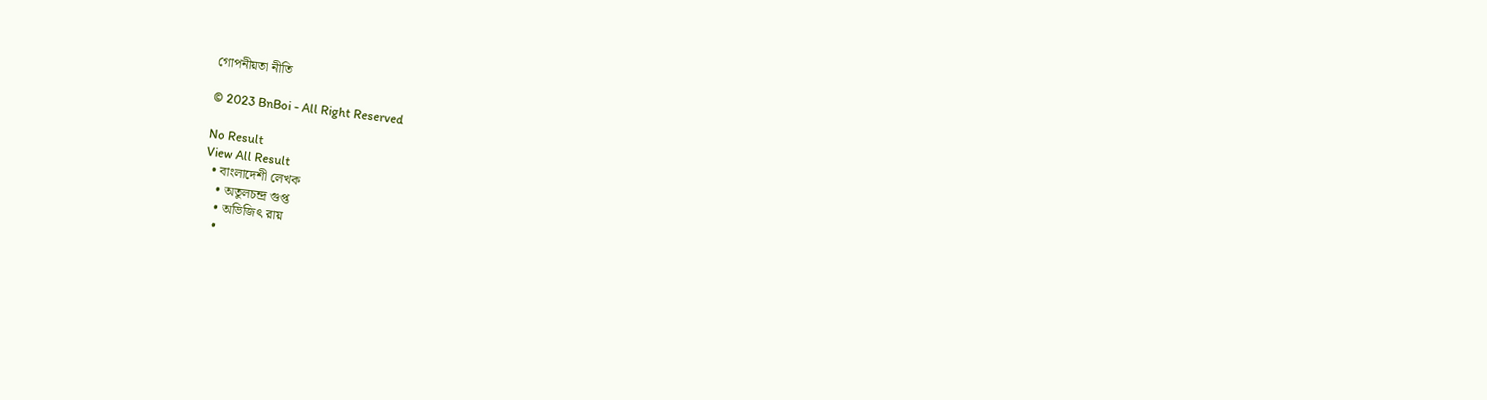গোপনীয়তা নীতি

© 2023 BnBoi - All Right Reserved

No Result
View All Result
  • বাংলাদেশী লেখক
    • অতুলচন্দ্র গুপ্ত
    • অভিজিৎ রায়
    •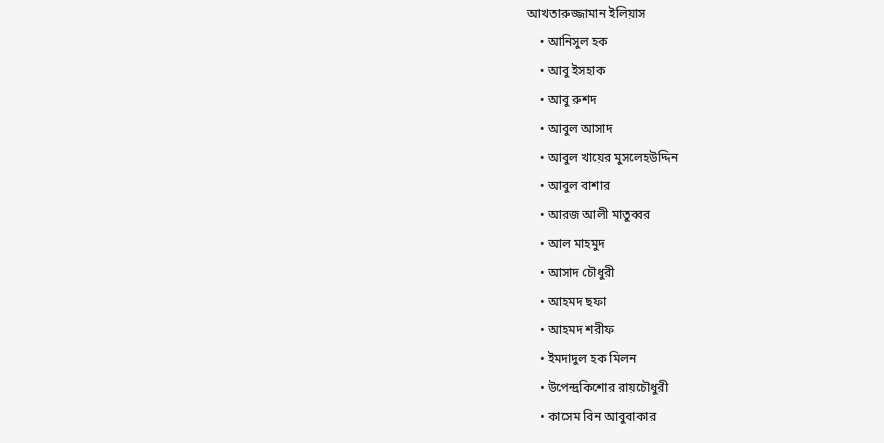আখতারুজ্জামান ইলিয়াস
    • আনিসুল হক
    • আবু ইসহাক
    • আবু রুশদ
    • আবুল আসাদ
    • আবুল খায়ের মুসলেহউদ্দিন
    • আবুল বাশার
    • আরজ আলী মাতুব্বর
    • আল মাহমুদ
    • আসাদ চৌধুরী
    • আহমদ ছফা
    • আহমদ শরীফ
    • ইমদাদুল হক মিলন
    • উপেন্দ্রকিশোর রায়চৌধুরী
    • কাসেম বিন আবুবাকার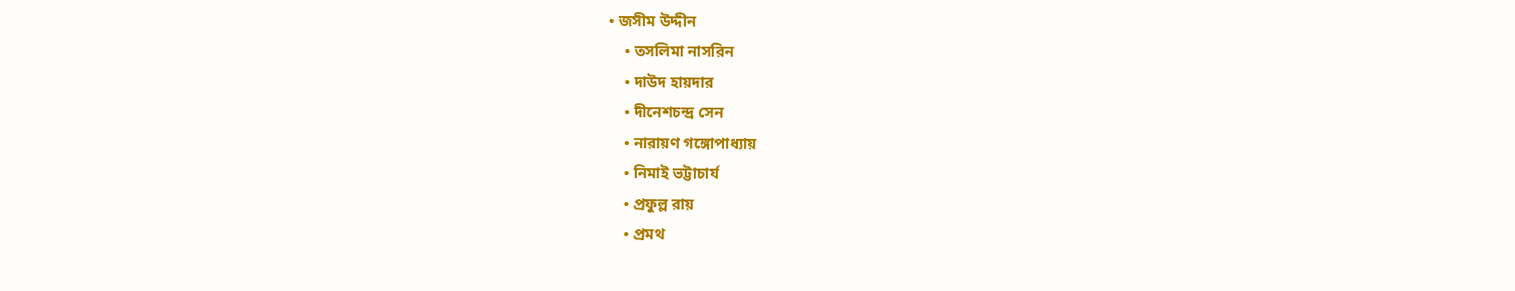• জসীম উদ্দীন
    • তসলিমা নাসরিন
    • দাউদ হায়দার
    • দীনেশচন্দ্র সেন
    • নারায়ণ গঙ্গোপাধ্যায়
    • নিমাই ভট্টাচার্য
    • প্রফুল্ল রায়
    • প্রমথ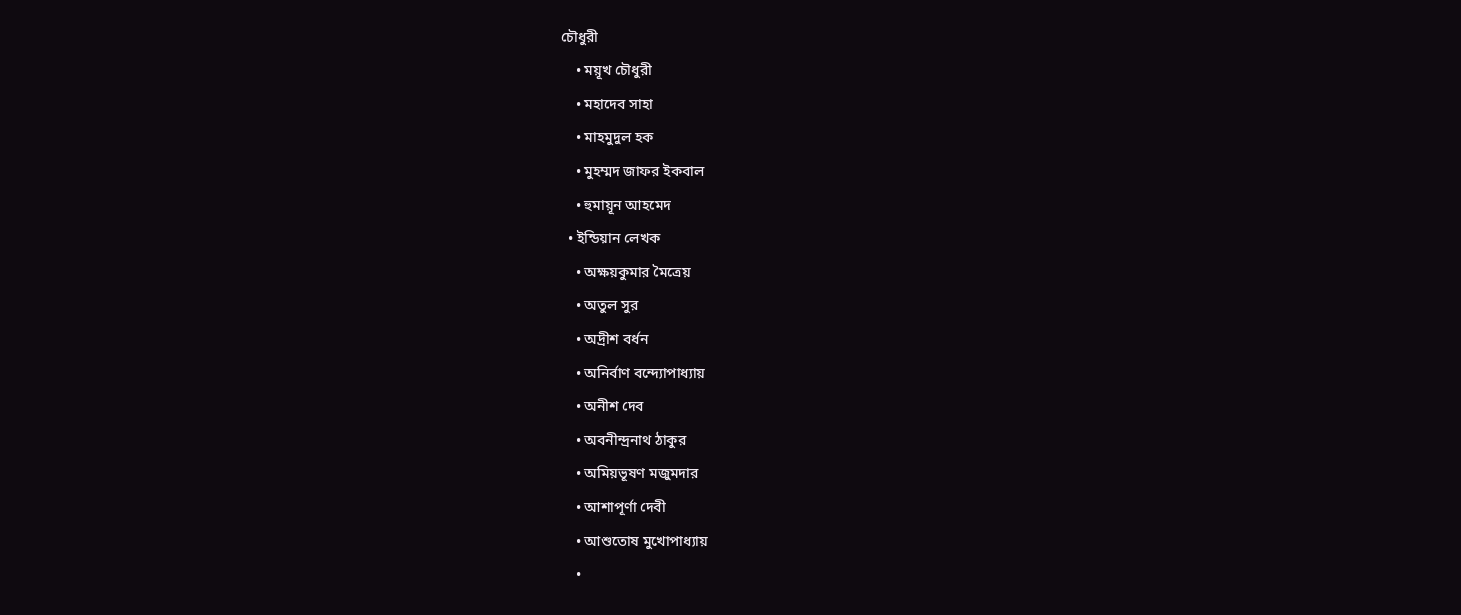চৌধুরী
    • ময়ূখ চৌধুরী
    • মহাদেব সাহা
    • মাহমুদুল হক
    • মুহম্মদ জাফর ইকবাল
    • হুমায়ূন আহমেদ
  • ইন্ডিয়ান লেখক
    • অক্ষয়কুমার মৈত্রেয়
    • অতুল সুর
    • অদ্রীশ বর্ধন
    • অনির্বাণ বন্দ্যোপাধ্যায়
    • অনীশ দেব
    • অবনীন্দ্রনাথ ঠাকুর
    • অমিয়ভূষণ মজুমদার
    • আশাপূর্ণা দেবী
    • আশুতোষ মুখোপাধ্যায়
    •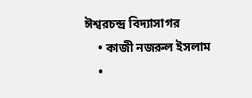ঈশ্বরচন্দ্র বিদ্যাসাগর
    • কাজী নজরুল ইসলাম
    •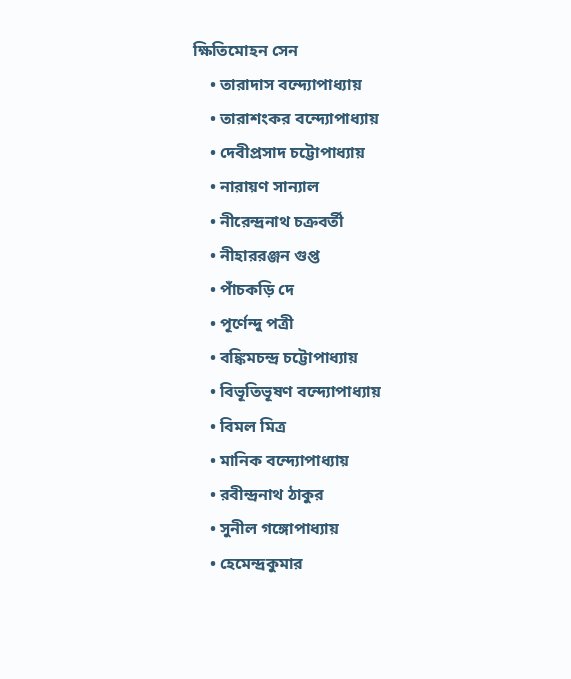ক্ষিতিমোহন সেন
    • তারাদাস বন্দ্যোপাধ্যায়
    • তারাশংকর বন্দ্যোপাধ্যায়
    • দেবীপ্রসাদ চট্টোপাধ্যায়
    • নারায়ণ সান্যাল
    • নীরেন্দ্রনাথ চক্রবর্তী
    • নীহাররঞ্জন গুপ্ত
    • পাঁচকড়ি দে
    • পূর্ণেন্দু পত্রী
    • বঙ্কিমচন্দ্র চট্টোপাধ্যায়
    • বিভূতিভূষণ বন্দ্যোপাধ্যায়
    • বিমল মিত্র
    • মানিক বন্দ্যোপাধ্যায়
    • রবীন্দ্রনাথ ঠাকুর
    • সুনীল গঙ্গোপাধ্যায়
    • হেমেন্দ্রকুমার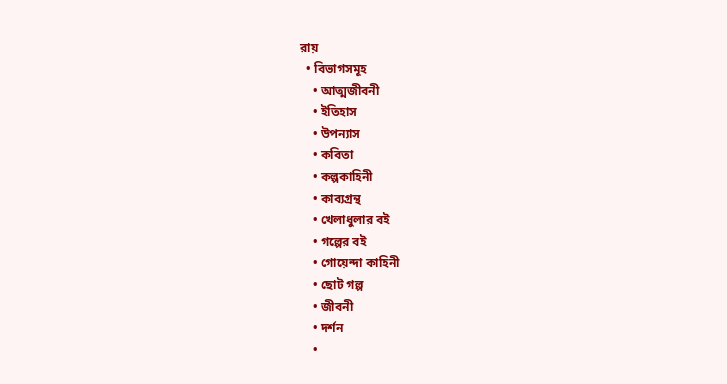রায়
  • বিভাগসমূহ
    • আত্মজীবনী
    • ইতিহাস
    • উপন্যাস
    • কবিতা
    • কল্পকাহিনী
    • কাব্যগ্রন্থ
    • খেলাধুলার বই
    • গল্পের বই
    • গোয়েন্দা কাহিনী
    • ছোট গল্প
    • জীবনী
    • দর্শন
    •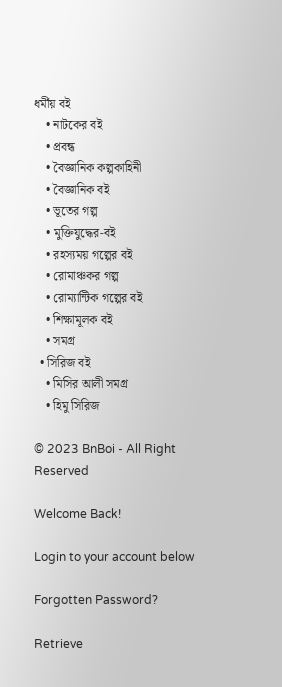ধর্মীয় বই
    • নাটকের বই
    • প্রবন্ধ
    • বৈজ্ঞানিক কল্পকাহিনী
    • বৈজ্ঞানিক বই
    • ভূতের গল্প
    • মুক্তিযুদ্ধের-বই
    • রহস্যময় গল্পের বই
    • রোমাঞ্চকর গল্প
    • রোম্যান্টিক গল্পের বই
    • শিক্ষামূলক বই
    • সমগ্র
  • সিরিজ বই
    • মিসির আলী সমগ্র
    • হিমু সিরিজ

© 2023 BnBoi - All Right Reserved

Welcome Back!

Login to your account below

Forgotten Password?

Retrieve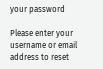your password

Please enter your username or email address to reset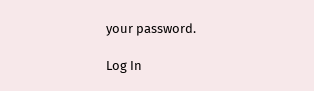your password.

Log In